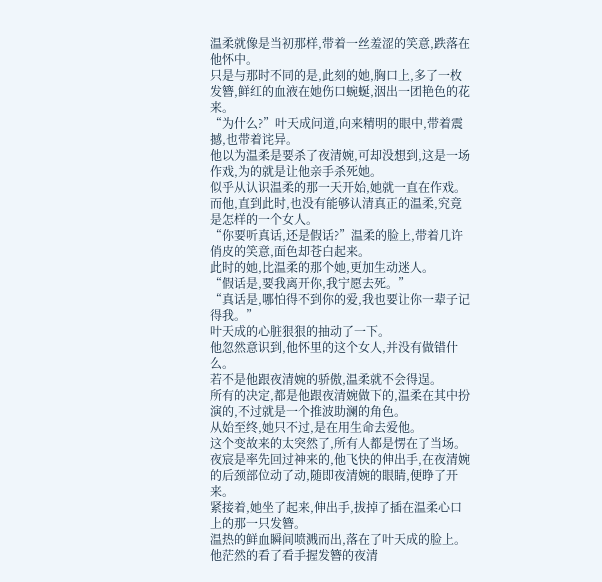温柔就像是当初那样,带着一丝羞涩的笑意,跌落在他怀中。
只是与那时不同的是,此刻的她,胸口上,多了一枚发簪,鲜红的血液在她伤口蜿蜒,洇出一团艳色的花来。
“为什么?”叶天成问道,向来精明的眼中,带着震撼,也带着诧异。
他以为温柔是要杀了夜清婉,可却没想到,这是一场作戏,为的就是让他亲手杀死她。
似乎从认识温柔的那一天开始,她就一直在作戏。而他,直到此时,也没有能够认清真正的温柔,究竟是怎样的一个女人。
“你要听真话,还是假话?”温柔的脸上,带着几许俏皮的笑意,面色却苍白起来。
此时的她,比温柔的那个她,更加生动迷人。
“假话是,要我离开你,我宁愿去死。”
“真话是,哪怕得不到你的爱,我也要让你一辈子记得我。”
叶天成的心脏狠狠的抽动了一下。
他忽然意识到,他怀里的这个女人,并没有做错什么。
若不是他跟夜清婉的骄傲,温柔就不会得逞。
所有的决定,都是他跟夜清婉做下的,温柔在其中扮演的,不过就是一个推波助澜的角色。
从始至终,她只不过,是在用生命去爱他。
这个变故来的太突然了,所有人都是愣在了当场。
夜宸是率先回过神来的,他飞快的伸出手,在夜清婉的后颈部位动了动,随即夜清婉的眼睛,便睁了开来。
紧接着,她坐了起来,伸出手,拔掉了插在温柔心口上的那一只发簪。
温热的鲜血瞬间喷溅而出,落在了叶天成的脸上。
他茫然的看了看手握发簪的夜清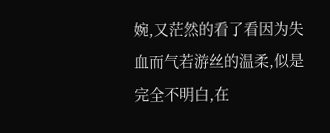婉,又茫然的看了看因为失血而气若游丝的温柔,似是完全不明白,在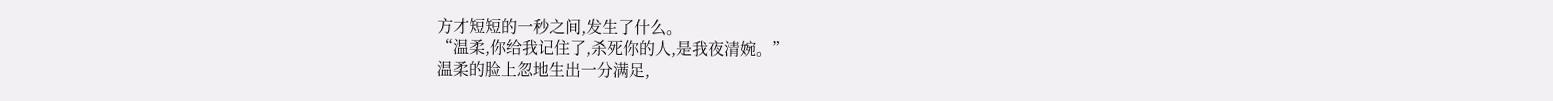方才短短的一秒之间,发生了什么。
“温柔,你给我记住了,杀死你的人,是我夜清婉。”
温柔的脸上忽地生出一分满足,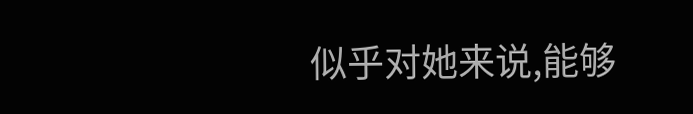似乎对她来说,能够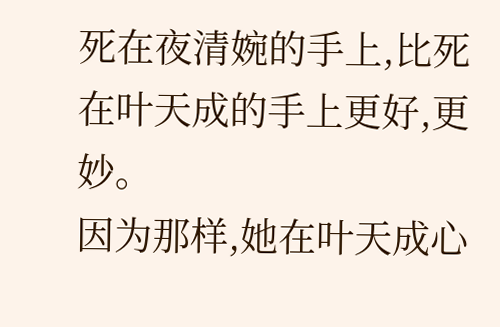死在夜清婉的手上,比死在叶天成的手上更好,更妙。
因为那样,她在叶天成心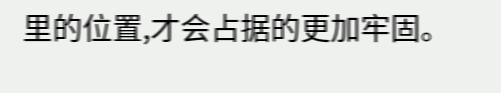里的位置,才会占据的更加牢固。